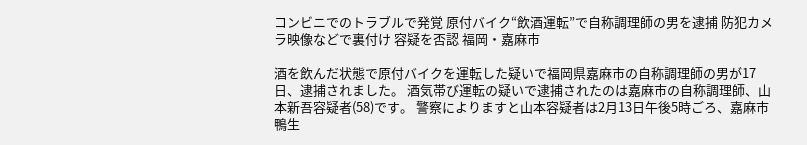コンビニでのトラブルで発覚 原付バイク“飲酒運転”で自称調理師の男を逮捕 防犯カメラ映像などで裏付け 容疑を否認 福岡・嘉麻市

酒を飲んだ状態で原付バイクを運転した疑いで福岡県嘉麻市の自称調理師の男が17日、逮捕されました。 酒気帯び運転の疑いで逮捕されたのは嘉麻市の自称調理師、山本新吾容疑者(58)です。 警察によりますと山本容疑者は2月13日午後5時ごろ、嘉麻市鴨生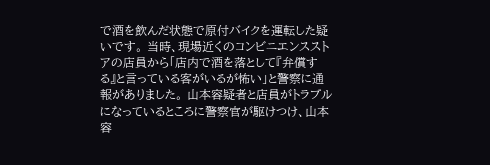で酒を飲んだ状態で原付バイクを運転した疑いです。 当時、現場近くのコンビニエンスストアの店員から「店内で酒を落として『弁償する』と言っている客がいるが怖い」と警察に通報がありました。 山本容疑者と店員がトラブルになっているところに警察官が駆けつけ、山本容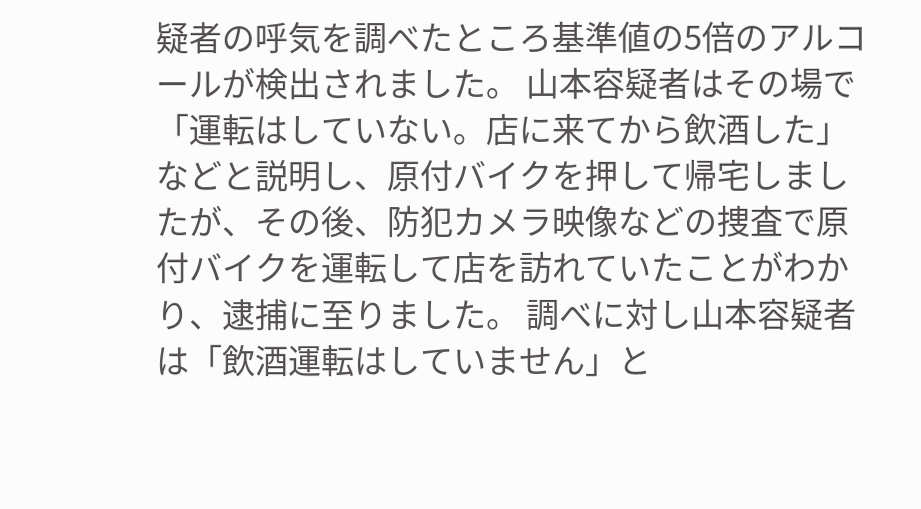疑者の呼気を調べたところ基準値の5倍のアルコールが検出されました。 山本容疑者はその場で「運転はしていない。店に来てから飲酒した」などと説明し、原付バイクを押して帰宅しましたが、その後、防犯カメラ映像などの捜査で原付バイクを運転して店を訪れていたことがわかり、逮捕に至りました。 調べに対し山本容疑者は「飲酒運転はしていません」と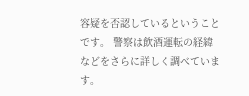容疑を否認しているということです。 警察は飲酒運転の経緯などをさらに詳しく調べています。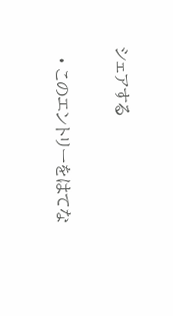シェアする

  • このエントリーをはてな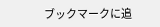ブックマークに追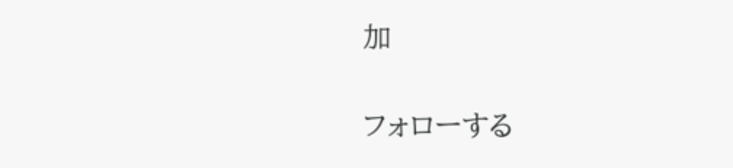加

フォローする